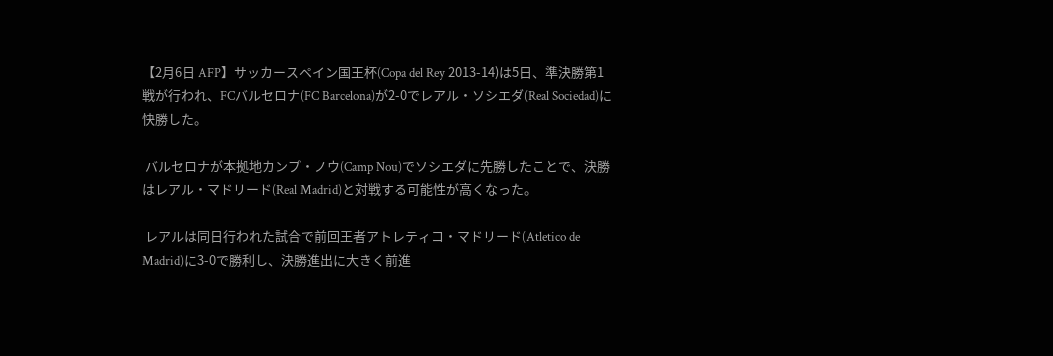【2月6日 AFP】サッカースペイン国王杯(Copa del Rey 2013-14)は5日、準決勝第1戦が行われ、FCバルセロナ(FC Barcelona)が2-0でレアル・ソシエダ(Real Sociedad)に快勝した。

 バルセロナが本拠地カンプ・ノウ(Camp Nou)でソシエダに先勝したことで、決勝はレアル・マドリード(Real Madrid)と対戦する可能性が高くなった。

 レアルは同日行われた試合で前回王者アトレティコ・マドリード(Atletico de Madrid)に3-0で勝利し、決勝進出に大きく前進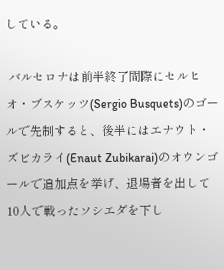している。

 バルセロナは前半終了間際にセルヒオ・ブスケッツ(Sergio Busquets)のゴールで先制すると、後半にはエナウト・ズビカライ(Enaut Zubikarai)のオウンゴールで追加点を挙げ、退場者を出して10人で戦ったソシエダを下し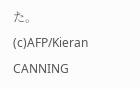た。(c)AFP/Kieran CANNING